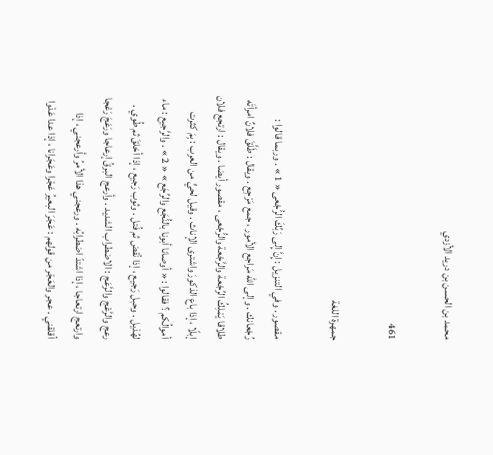محمد بن الحسن بن دريد الأزدي

461

جمهرة اللغة

مقصور . وفي التنزيل : إِنَّ إِلى رَبِّكَ الرُّجْعى « 1 » . وربما قالوا : رُجْعانك . وإلى اللّه مَراجع الأمور ، جمع مَرْجِع . ويقال : طَلَّقَ فلانٌ امرأتَه طلاقا يَمْلِكُ الرِّجْعة والرَّجْعة والرُّجْعى ، مقصور أيضا . ويقال : ارتجع فلان إبلًا ، إذا باع الذكورَ واشترى الإناث . وقيل لحيٍّ من العرب : بِمَ كثرت أموالُكم ؟ فقالوا : « أوصانا أبونا بالنُّجَع والرِّجَع » « 2 » . والرَّجيع : ماء لهُذيل . وحبل رَجيع ، إذا نُقض ثم فُتل . وثوب رَجيع ، إذا أخلقَ ثم طُوي . رعج والرَّعْج والرَّعَج : الاضطراب الشديد . وأرعج البرقُ إرعاجا ورَعَجَ رَعْجا وارتعج ارتعاجا ، إذا اشتدّ اضطرابُه . ورعجني هذا الأمرُ وأرعجني ، إذا أقلقني . عجر والعَجْر من قولهم : عَجَرَ البعيرُ عَجْرا وعَجَرانا ، إذا عدا عَدْوا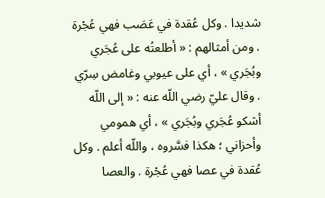شديدا . وكل عُقدة في عَصَب فهي عُجْرة . ومن أمثالهم : « أطلعتُه على عُجَري وبُجَري » ، أي على عيوبي وغامض سِرّي . وقال عليّ رضي اللّه عنه : « إلى اللّه أشكو عُجَري وبُجَري » ، أي همومي وأحزاني ؛ هكذا فسَّروه ، واللّه أعلم . وكل عُقدة في عصا فهي عُجْرة . والعصا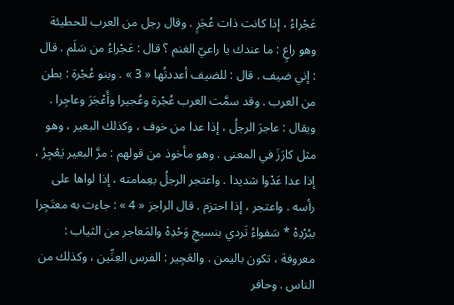عَجْراءُ ، إذا كانت ذات عُجَرٍ . وقال رجل من العرب للحطيئة وهو راعٍ : ما عندك يا راعيّ الغنم ؟ قال : عَجْراءُ من سَلَم . قال : إني ضيف . قال : للضيف أعددتُها « 3 » . وبنو عُجْرة : بطن من العرب . وقد سمَّت العرب عُجْرة وعُجيرا وأَعْجَرَ وعاجِرا . ويقال : عاجرَ الرجلُ ، إذا عدا من خوف ، وكذلك البعير ، وهو مثل كارَزَ في المعنى . وهو مأخوذ من قولهم : مرَّ البعير يَعْجِرُ ، إذا عدا عَدْوا شديدا . واعتجر الرجلُ بعِمامته ، إذا لواها على رأسه . واعتجر ، إذا احتزم . قال الراجز « 4 » : جاءت به معتَجِرا ببُرْدِهْ * سَفواءُ تَردي بنسيجِ وَحْدِهْ والمَعاجر من الثياب : معروفة ، تكون باليمن . والعَجِير : الفرس العِنِّين ، وكذلك من الناس . وحافر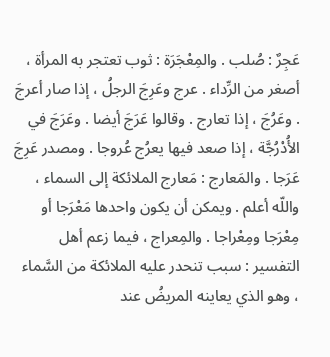عَجِرٌ : صُلب . والمِعْجَرَة : ثوب تعتجر به المرأة ، أصغر من الرِّداء . عرج وعَرِجَ الرجلُ ، إذا صار أعرجَ . وعَرُجَ ، إذا تعارج . وقالوا عَرَجَ أيضا . وعَرَجَ في الأُدْرُجَّة ، إذا صعد فيها يعرُج عُروجا . ومصدر عَرِجَ عَرَجا . والمَعارج : مَعارج الملائكة إلى السماء ، واللّه أعلم . ويمكن أن يكون واحدها مَعْرَجا أو مِعْرَجا ومِعْراجا . والمِعراج ، فيما زعم أهل التفسير : سبب تنحدر عليه الملائكة من السَّماء ، وهو الذي يعاينه المريضُ عند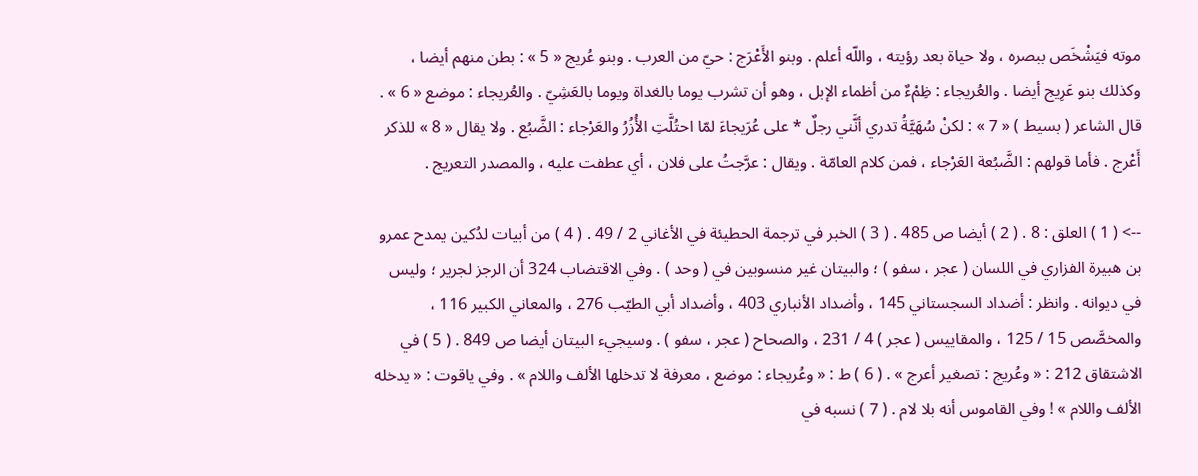موته فيَشْخَص ببصره ، ولا حياة بعد رؤيته ، واللّه أعلم . وبنو الأَعْرَج : حيّ من العرب . وبنو عُريج « 5 » : بطن منهم أيضا ، وكذلك بنو عَرِيج أيضا . والعُريجاء : ظِمْءٌ من أظماء الإبل ، وهو أن تشرب يوما بالغداة ويوما بالعَشِيّ . والعُريجاء : موضع « 6 » . قال الشاعر ( بسيط ) « 7 » : لكنْ سُهَيَّةُ تدري أنَّني رجلٌ * على عُرَيجاءَ لمّا احتُلَّتِ الأُزُرُ والعَرْجاء : الضَّبُع . ولا يقال « 8 » للذكر أَعْرج . فأما قولهم : الضَّبُعة العَرْجاء ، فمن كلام العامّة . ويقال : عرَّجتُ على فلان ، أي عطفت عليه ، والمصدر التعريج .

--> ( 1 ) العلق : 8 . ( 2 ) أيضا ص 485 . ( 3 ) الخبر في ترجمة الحطيئة في الأغاني 2 / 49 . ( 4 ) من أبيات لدُكين يمدح عمرو بن هبيرة الفزاري في اللسان ( عجر ، سفو ) ؛ والبيتان غير منسوبين في ( وحد ) . وفي الاقتضاب 324 أن الرجز لجرير ؛ وليس في ديوانه . وانظر : أضداد السجستاني 145 ، وأضداد الأنباري 403 ، وأضداد أبي الطيّب 276 ، والمعاني الكبير 116 ، والمخصَّص 15 / 125 ، والمقاييس ( عجر ) 4 / 231 ، والصحاح ( عجر ، سفو ) . وسيجيء البيتان أيضا ص 849 . ( 5 ) في الاشتقاق 212 : « وعُريج : تصغير أعرج » . ( 6 ) ط : « وعُريجاء : موضع ، معرفة لا تدخلها الألف واللام » . وفي ياقوت : « يدخله الألف واللام » ! وفي القاموس أنه بلا لام . ( 7 ) نسبه في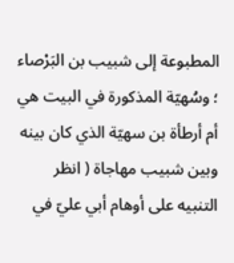المطبوعة إلى شبيب بن البَرْصاء ؛ وسُهيّة المذكورة في البيت هي أم أرطأة بن سهيّة الذي كان بينه وبين شبيب مهاجاة ( انظر التنبيه على أوهام أبي عليّ في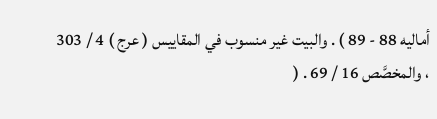أماليه 88 - 89 ) . والبيت غير منسوب في المقاييس ( عرج ) 4 / 303 ، والمخصَّص 16 / 69 . (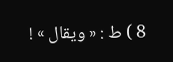8 ) ط : « ويقال » !